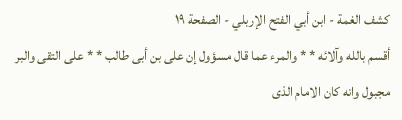كشف الغمة - ابن أبي الفتح الإربلي - الصفحة ١٩
أقسم بالله وآلائه * * والمرء عما قال مسؤول إن على بن أبى طالب * * على التقى والبر مجبول وانه كان الامام الذى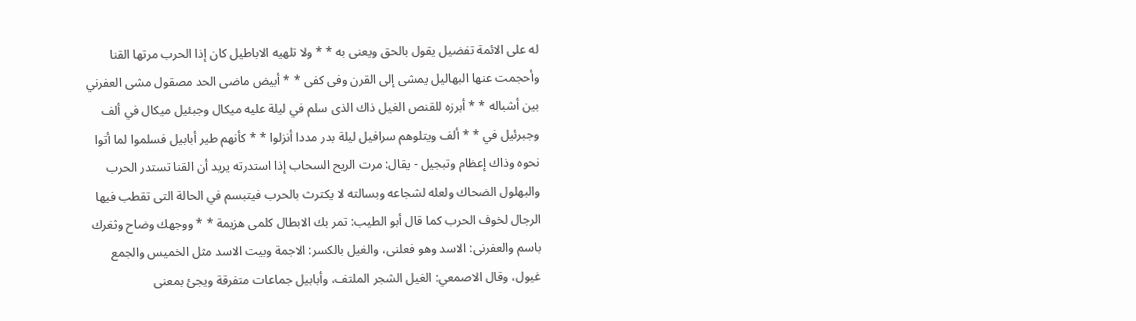له على الائمة تفضيل يقول بالحق ويعنى به * * ولا تلهيه الاباطيل كان إذا الحرب مرتها القنا وأحجمت عنها البهاليل يمشى إلى القرن وفى كفى * * أبيض ماضى الحد مصقول مشى العفرني بين أشباله * * أبرزه للقنص الغيل ذاك الذى سلم في ليلة عليه ميكال وجبئيل ميكال في ألف وجبرئيل في * * ألف ويتلوهم سرافيل ليلة بدر مددا أنزلوا * * كأنهم طير أبابيل فسلموا لما أتوا نحوه وذاك إعظام وتبجيل - يقال: مرت الريح السحاب إذا استدرته يريد أن القنا تستدر الحرب والبهلول الضحاك ولعله لشجاعه وبسالته لا يكترث بالحرب فيتبسم في الحالة التى تقطب فيها الرجال لخوف الحرب كما قال أبو الطيب: تمر بك الابطال كلمى هزيمة * * ووجهك وضاح وثغرك باسم والعفرنى: الاسد وهو فعلنى، والغيل بالكسر: الاجمة وبيت الاسد مثل الخميس والجمع غيول، وقال الاصمعي: الغيل الشجر الملتف، وأبابيل جماعات متفرقة ويجئ بمعنى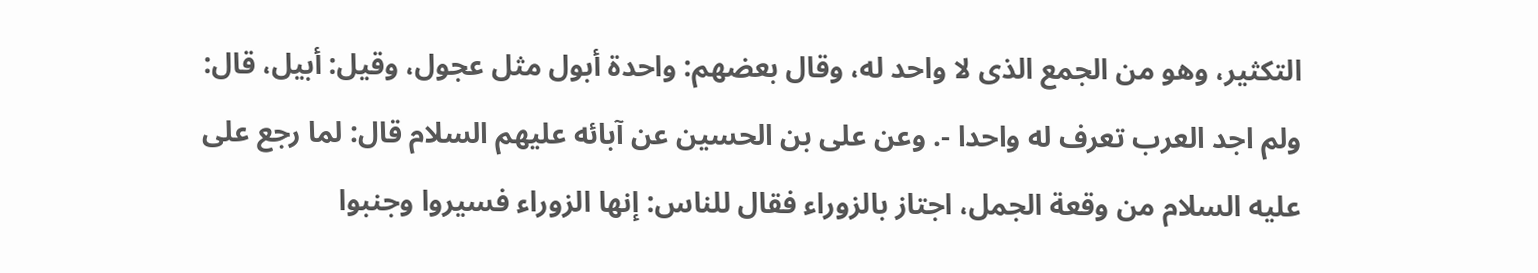التكثير، وهو من الجمع الذى لا واحد له، وقال بعضهم: واحدة أبول مثل عجول، وقيل: أبيل، قال: ولم اجد العرب تعرف له واحدا -. وعن على بن الحسين عن آبائه عليهم السلام قال: لما رجع على عليه السلام من وقعة الجمل، اجتاز بالزوراء فقال للناس: إنها الزوراء فسيروا وجنبوا